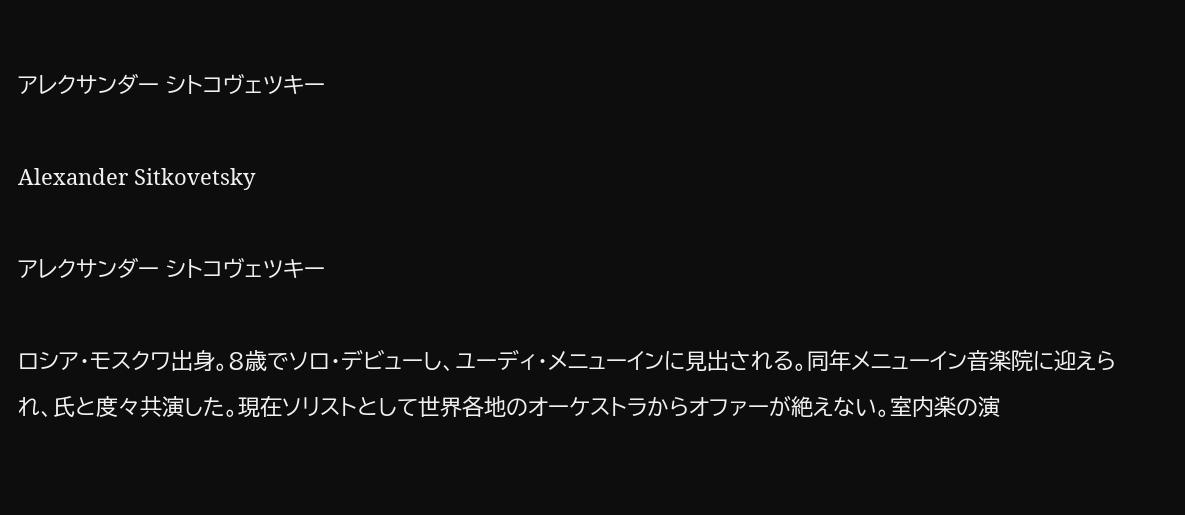アレクサンダー シトコヴェツキー

Alexander Sitkovetsky

アレクサンダー シトコヴェツキー

ロシア・モスクワ出身。8歳でソロ・デビューし、ユーディ・メニューインに見出される。同年メニューイン音楽院に迎えられ、氏と度々共演した。現在ソリストとして世界各地のオーケストラからオファーが絶えない。室内楽の演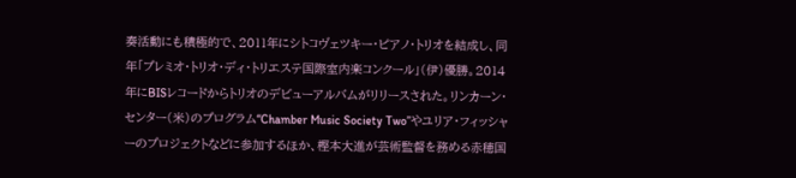奏活動にも積極的で、2011年にシトコヴェツキー・ピアノ・トリオを結成し、同年「プレミオ・トリオ・ディ・トリエステ国際室内楽コンクール」(伊)優勝。2014年にBISレコードからトリオのデビューアルバムがリリースされた。リンカーン・センター(米)のプログラム“Chamber Music Society Two”やユリア・フィッシャーのプロジェクトなどに参加するほか、樫本大進が芸術監督を務める赤穂国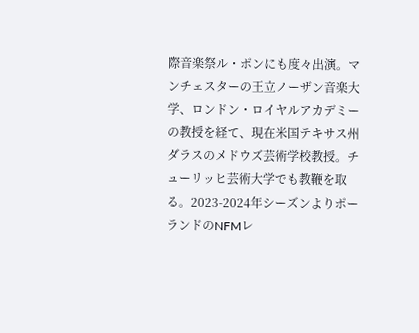際音楽祭ル・ポンにも度々出演。マンチェスターの王立ノーザン音楽大学、ロンドン・ロイヤルアカデミーの教授を経て、現在米国テキサス州ダラスのメドウズ芸術学校教授。チューリッヒ芸術大学でも教鞭を取る。2023-2024年シーズンよりポーランドのNFMレ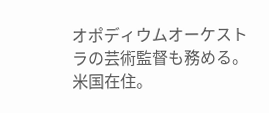オポディウムオーケストラの芸術監督も務める。米国在住。